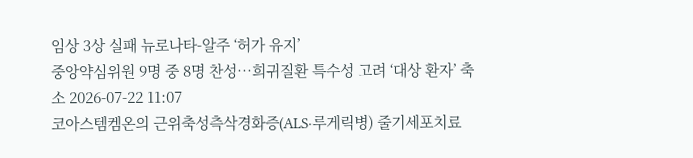임상 3상 실패 뉴로나타-알주 ‘허가 유지’
중앙약심위원 9명 중 8명 찬성…희귀질환 특수성 고려 ‘대상 환자’ 축소 2026-07-22 11:07
코아스템켐온의 근위축성측삭경화증(ALS·루게릭병) 줄기세포치료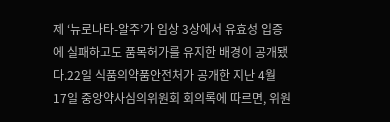제 ‘뉴로나타-알주’가 임상 3상에서 유효성 입증에 실패하고도 품목허가를 유지한 배경이 공개됐다.22일 식품의약품안전처가 공개한 지난 4월 17일 중앙약사심의위원회 회의록에 따르면, 위원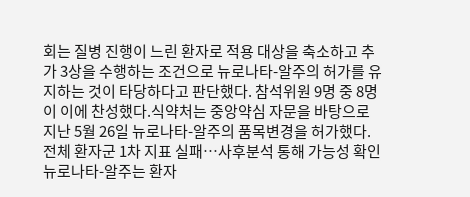회는 질병 진행이 느린 환자로 적용 대상을 축소하고 추가 3상을 수행하는 조건으로 뉴로나타-알주의 허가를 유지하는 것이 타당하다고 판단했다. 참석위원 9명 중 8명이 이에 찬성했다.식약처는 중앙약심 자문을 바탕으로 지난 5월 26일 뉴로나타-알주의 품목변경을 허가했다.전체 환자군 1차 지표 실패…사후분석 통해 가능성 확인뉴로나타-알주는 환자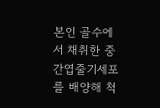본인 골수에서 채취한 중간엽줄기세포를 배양해 척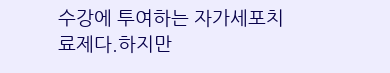수강에 투여하는 자가세포치료제다.하지만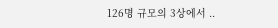126명 규모의 3상에서 ..